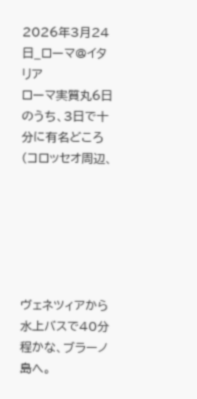2026年3月24日_ローマ@イタリア
ローマ実質丸6日のうち、3日で十分に有名どころ(コロッセオ周辺、






ヴェネツィアから水上バスで40分程かな、ブラーノ島へ。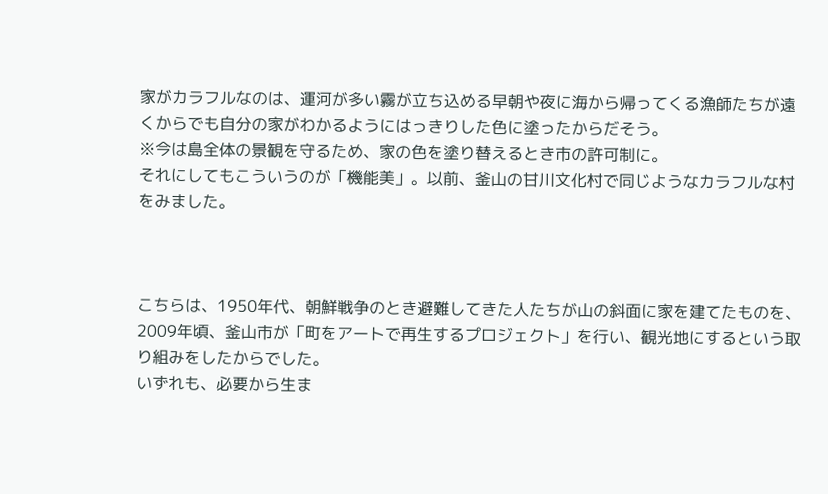家がカラフルなのは、運河が多い霧が立ち込める早朝や夜に海から帰ってくる漁師たちが遠くからでも自分の家がわかるようにはっきりした色に塗ったからだそう。
※今は島全体の景観を守るため、家の色を塗り替えるとき市の許可制に。
それにしてもこういうのが「機能美」。以前、釜山の甘川文化村で同じようなカラフルな村をみました。



こちらは、1950年代、朝鮮戦争のとき避難してきた人たちが山の斜面に家を建てたものを、2009年頃、釜山市が「町をアートで再生するプロジェクト」を行い、観光地にするという取り組みをしたからでした。
いずれも、必要から生ま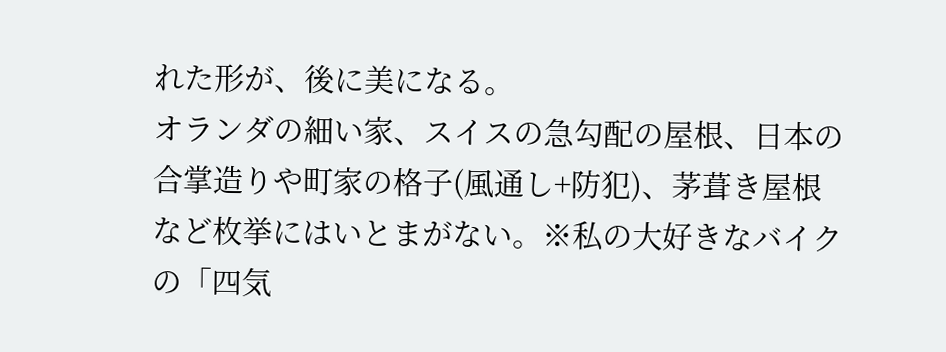れた形が、後に美になる。
オランダの細い家、スイスの急勾配の屋根、日本の合掌造りや町家の格子(風通し+防犯)、茅葺き屋根など枚挙にはいとまがない。※私の大好きなバイクの「四気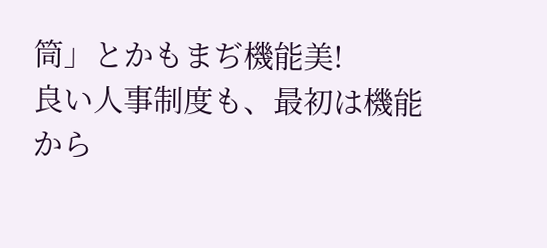筒」とかもまぢ機能美!
良い人事制度も、最初は機能から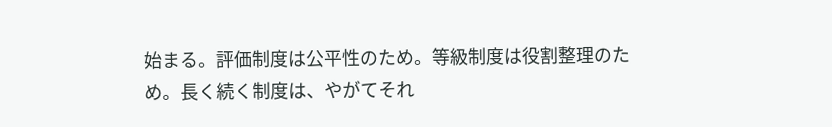始まる。評価制度は公平性のため。等級制度は役割整理のため。長く続く制度は、やがてそれ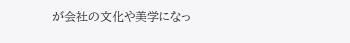が会社の文化や美学になっ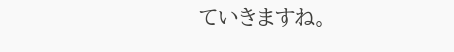ていきますね。